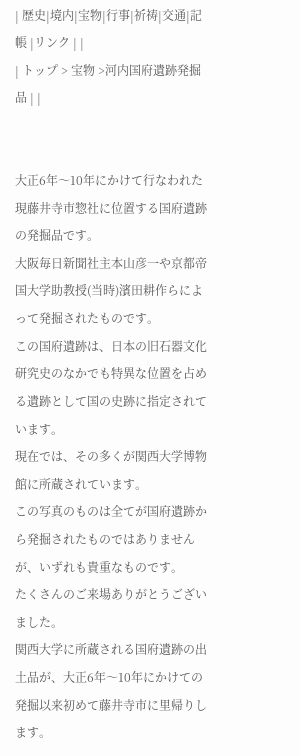| 歴史|境内|宝物|行事|祈祷|交通|記帳 |リンク | |
| トップ > 宝物 >河内国府遺跡発掘品 | |


大正6年〜10年にかけて行なわれた現藤井寺市惣社に位置する国府遺跡の発掘品です。
大阪毎日新聞社主本山彦一や京都帝国大学助教授(当時)濱田耕作らによって発掘されたものです。
この国府遺跡は、日本の旧石器文化研究史のなかでも特異な位置を占める遺跡として国の史跡に指定されています。
現在では、その多くが関西大学博物館に所蔵されています。
この写真のものは全てが国府遺跡から発掘されたものではありませんが、いずれも貴重なものです。
たくさんのご来場ありがとうございました。
関西大学に所蔵される国府遺跡の出土品が、大正6年〜10年にかけての発掘以来初めて藤井寺市に里帰りします。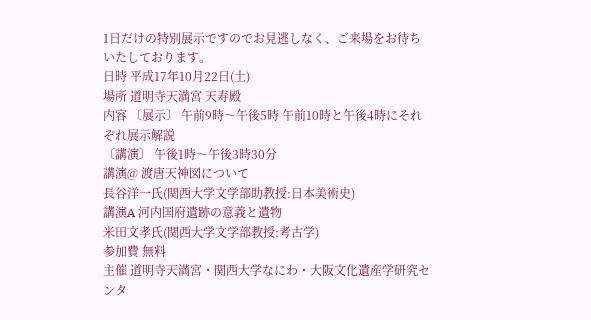1日だけの特別展示ですのでお見逃しなく、ご来場をお待ちいたしております。
日時 平成17年10月22日(土)
場所 道明寺天満宮 天寿殿
内容 〔展示〕 午前9時〜午後5時 午前10時と午後4時にそれぞれ展示解説
〔講演〕 午後1時〜午後3時30分
講演@ 渡唐天神図について
長谷洋一氏(関西大学文学部助教授:日本美術史)
講演A 河内国府遺跡の意義と遺物
米田文孝氏(関西大学文学部教授:考古学)
参加費 無料
主催 道明寺天満宮・関西大学なにわ・大阪文化遺産学研究センタ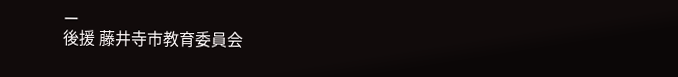ー
後援 藤井寺市教育委員会